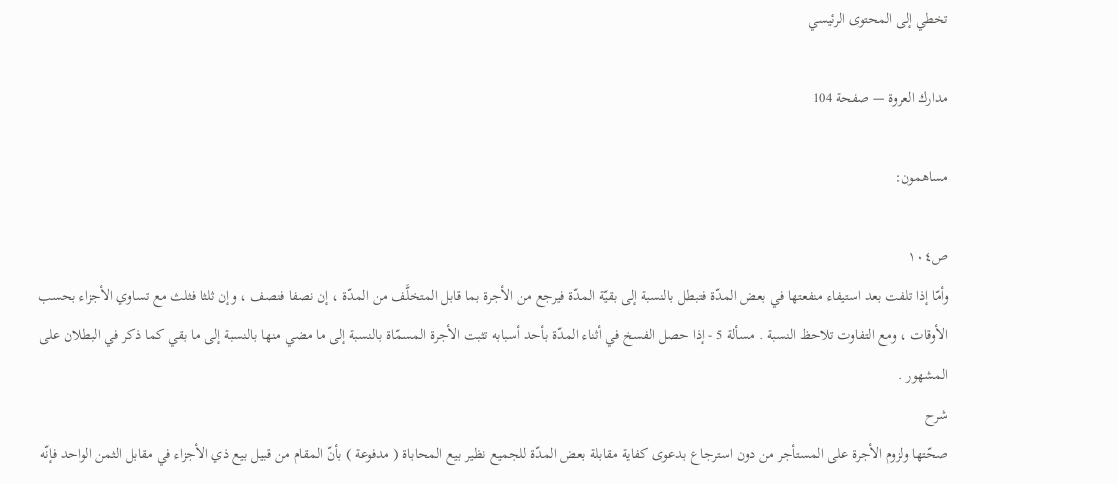تخطي إلى المحتوى الرئيسي

مدارك العروة — صفحة 104

مساهمون:

ص١٠٤
وأمّا إذا تلفت بعد استيفاء منفعتها في بعض المدّة فتبطل بالنسبة إلى بقيّة المدّة فيرجع من الأجرة بما قابل المتخلَّف من المدّة ، إن نصفا فنصف ، وإن ثلثا فثلث مع تساوي الأجزاء بحسب الأوقات ، ومع التفاوت تلاحظ النسبة . مسألة 5 - إذا حصل الفسخ في أثناء المدّة بأحد أسبابه تثبت الأجرة المسمّاة بالنسبة إلى ما مضي منها بالنسبة إلى ما بقي كما ذكر في البطلان على المشهور .
شرح
صحّتها ولزوم الأجرة على المستأجر من دون استرجاع بدعوى كفاية مقابلة بعض المدّة للجميع نظير بيع المحاباة ( مدفوعة ) بأنّ المقام من قبيل بيع ذي الأجزاء في مقابل الثمن الواحد فإنّه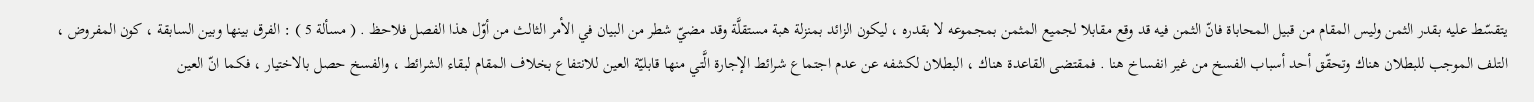يتقسّط عليه بقدر الثمن وليس المقام من قبيل المحاباة فانّ الثمن فيه قد وقع مقابلا لجميع المثمن بمجموعه لا بقدره ، ليكون الزائد بمنزلة هبة مستقلَّة وقد مضيّ شطر من البيان في الأمر الثالث من أوّل هذا الفصل فلاحظ . ( مسألة 5 ) : الفرق بينها وبين السابقة ، كون المفروض ، التلف الموجب للبطلان هناك وتحقّق أحد أسباب الفسخ من غير انفساخ هنا . فمقتضى القاعدة هناك ، البطلان لكشفه عن عدم اجتماع شرائط الإجارة الَّتي منها قابليّة العين للانتفاع بخلاف المقام لبقاء الشرائط ، والفسخ حصل بالاختيار ، فكما انّ العين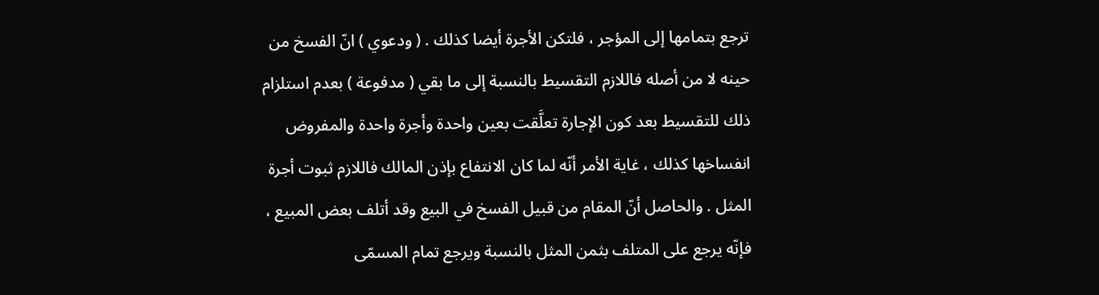ترجع بتمامها إلى المؤجر ، فلتكن الأجرة أيضا كذلك . ( ودعوي ) انّ الفسخ من حينه لا من أصله فاللازم التقسيط بالنسبة إلى ما بقي ( مدفوعة ) بعدم استلزام ذلك للتقسيط بعد كون الإجارة تعلَّقت بعين واحدة وأجرة واحدة والمفروض انفساخها كذلك ، غاية الأمر أنّه لما كان الانتفاع بإذن المالك فاللازم ثبوت أجرة المثل . والحاصل أنّ المقام من قبيل الفسخ في البيع وقد أتلف بعض المبيع ، فإنّه يرجع على المتلف بثمن المثل بالنسبة ويرجع تمام المسمّى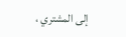إلى المشتري ،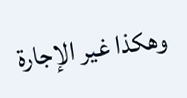وهكذا غير الإجارة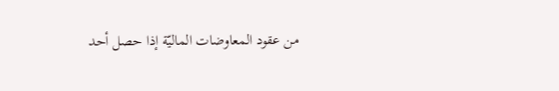من عقود المعاوضات الماليّة إذا حصل أحد